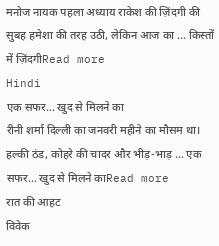मनोज नायक पहला अध्याय राकेश की ज़िंदगी की सुबह हमेशा की तरह उठी, लेकिन आज का … किस्तों में ज़िंदगीRead more
Hindi
एक सफर… खुद से मिलने का
रीनी शर्मा दिल्ली का जनवरी महीने का मौसम था। हल्की ठंड, कोहरे की चादर और भीड़-भाड़ … एक सफर… खुद से मिलने काRead more
रात की आहट
विवेक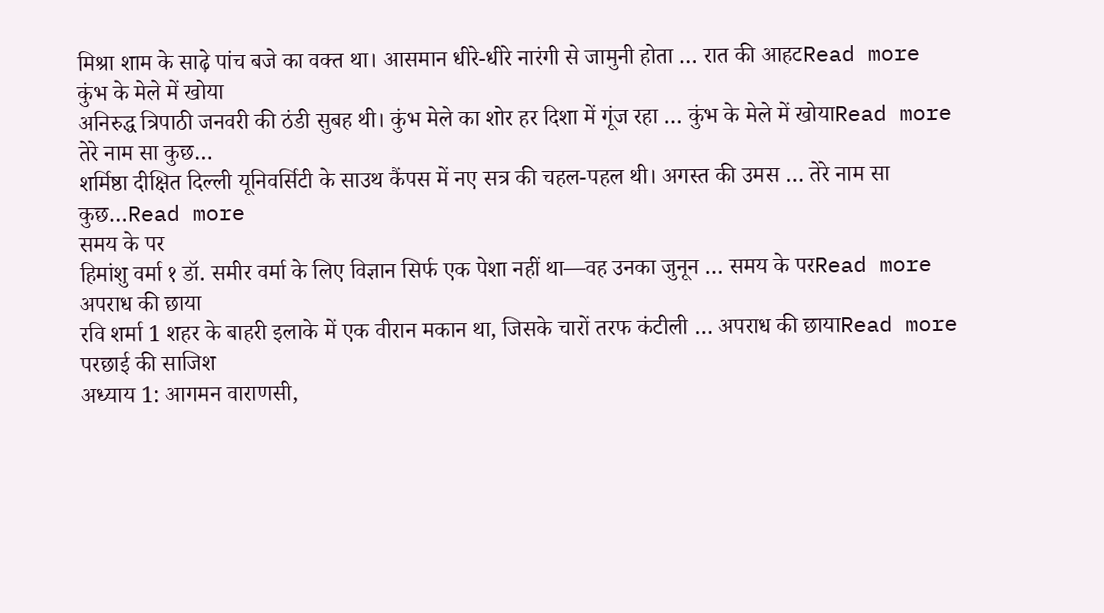मिश्रा शाम के साढ़े पांच बजे का वक्त था। आसमान धीरे-धीरे नारंगी से जामुनी होता … रात की आहटRead more
कुंभ के मेले में खोया
अनिरुद्ध त्रिपाठी जनवरी की ठंडी सुबह थी। कुंभ मेले का शोर हर दिशा में गूंज रहा … कुंभ के मेले में खोयाRead more
तेरे नाम सा कुछ…
शर्मिष्ठा दीक्षित दिल्ली यूनिवर्सिटी के साउथ कैंपस में नए सत्र की चहल-पहल थी। अगस्त की उमस … तेरे नाम सा कुछ…Read more
समय के पर
हिमांशु वर्मा १ डॉ. समीर वर्मा के लिए विज्ञान सिर्फ एक पेशा नहीं था—वह उनका जुनून … समय के परRead more
अपराध की छाया
रवि शर्मा 1 शहर के बाहरी इलाके में एक वीरान मकान था, जिसके चारों तरफ कंटीली … अपराध की छायाRead more
परछाई की साजिश
अध्याय 1: आगमन वाराणसी,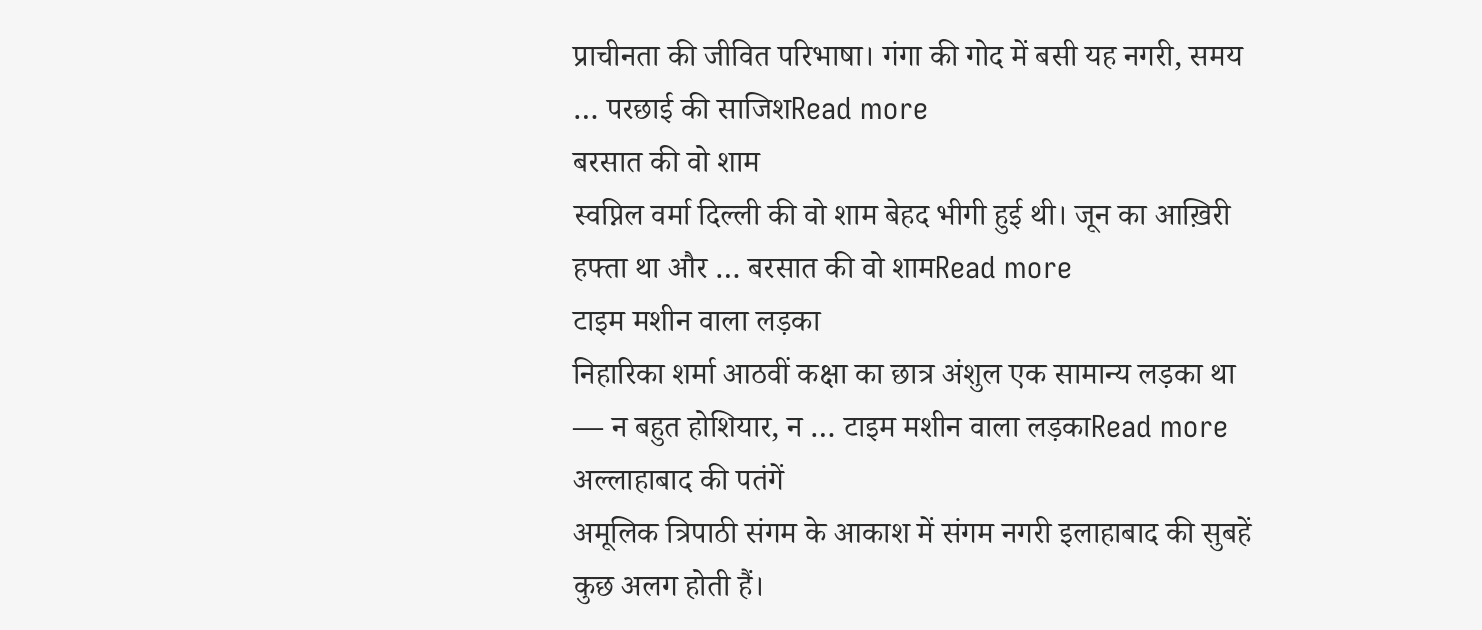प्राचीनता की जीवित परिभाषा। गंगा की गोद में बसी यह नगरी, समय … परछाई की साजिशRead more
बरसात की वो शाम
स्वप्निल वर्मा दिल्ली की वो शाम बेहद भीगी हुई थी। जून का आख़िरी हफ्ता था और … बरसात की वो शामRead more
टाइम मशीन वाला लड़का
निहारिका शर्मा आठवीं कक्षा का छात्र अंशुल एक सामान्य लड़का था — न बहुत होशियार, न … टाइम मशीन वाला लड़काRead more
अल्लाहाबाद की पतंगें
अमूलिक त्रिपाठी संगम के आकाश में संगम नगरी इलाहाबाद की सुबहें कुछ अलग होती हैं।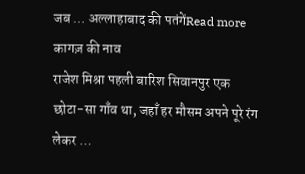जब … अल्लाहाबाद की पतंगेंRead more
कागज़ की नाव
राजेश मिश्रा पहली बारिश सिवानपुर एक छोटा-सा गाँव था, जहाँ हर मौसम अपने पूरे रंग लेकर …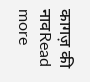कागज़ की नावRead more